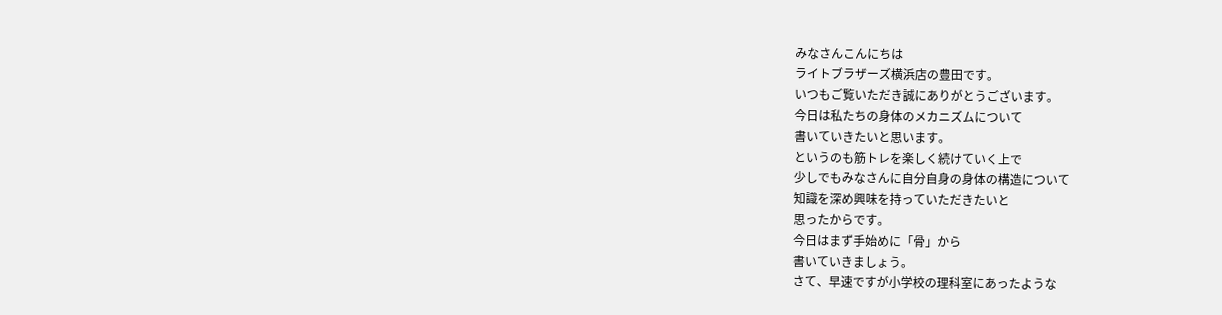みなさんこんにちは
ライトブラザーズ横浜店の豊田です。
いつもご覧いただき誠にありがとうございます。
今日は私たちの身体のメカニズムについて
書いていきたいと思います。
というのも筋トレを楽しく続けていく上で
少しでもみなさんに自分自身の身体の構造について
知識を深め興味を持っていただきたいと
思ったからです。
今日はまず手始めに「骨」から
書いていきましょう。
さて、早速ですが小学校の理科室にあったような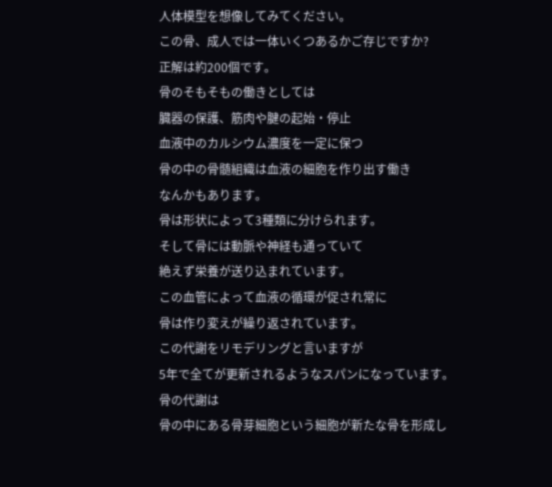人体模型を想像してみてください。
この骨、成人では一体いくつあるかご存じですか?
正解は約200個です。
骨のそもそもの働きとしては
臓器の保護、筋肉や腱の起始・停止
血液中のカルシウム濃度を一定に保つ
骨の中の骨髄組織は血液の細胞を作り出す働き
なんかもあります。
骨は形状によって3種類に分けられます。
そして骨には動脈や神経も通っていて
絶えず栄養が送り込まれています。
この血管によって血液の循環が促され常に
骨は作り変えが繰り返されています。
この代謝をリモデリングと言いますが
5年で全てが更新されるようなスパンになっています。
骨の代謝は
骨の中にある骨芽細胞という細胞が新たな骨を形成し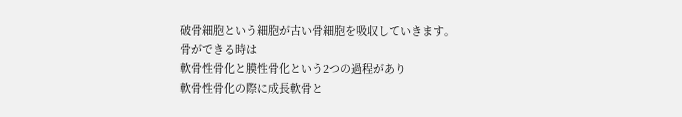破骨細胞という細胞が古い骨細胞を吸収していきます。
骨ができる時は
軟骨性骨化と膜性骨化という2つの過程があり
軟骨性骨化の際に成長軟骨と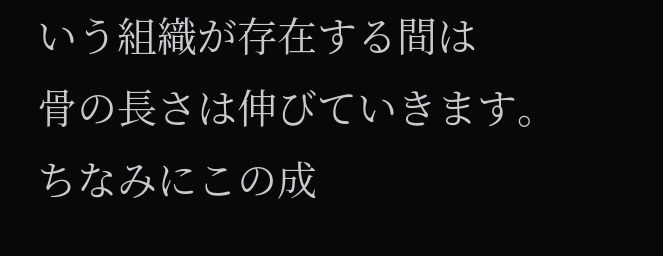いう組織が存在する間は
骨の長さは伸びていきます。
ちなみにこの成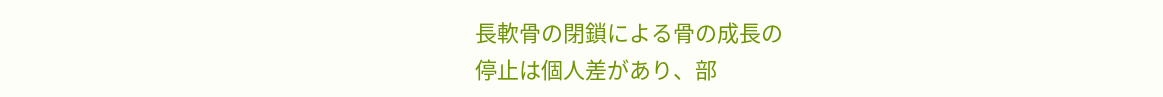長軟骨の閉鎖による骨の成長の
停止は個人差があり、部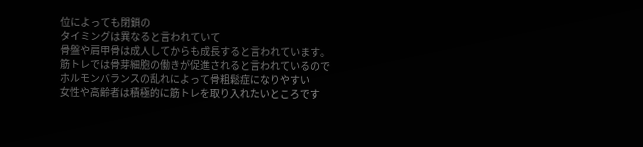位によっても閉鎖の
タイミングは異なると言われていて
骨盤や肩甲骨は成人してからも成長すると言われています。
筋トレでは骨芽細胞の働きが促進されると言われているので
ホルモンバランスの乱れによって骨粗鬆症になりやすい
女性や高齢者は積極的に筋トレを取り入れたいところです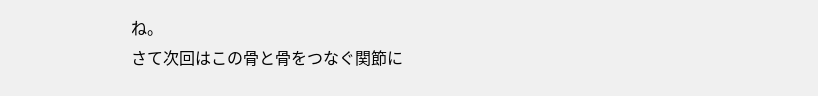ね。
さて次回はこの骨と骨をつなぐ関節に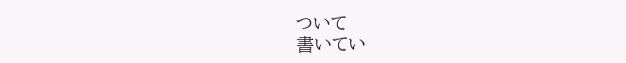ついて
書いてい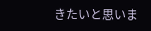きたいと思いま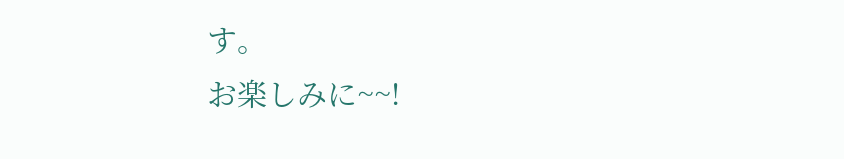す。
お楽しみに~~!